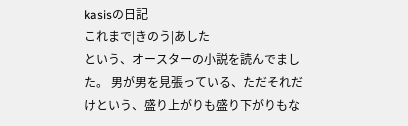kasisの日記
これまで|きのう|あした
という、オースターの小説を読んでました。 男が男を見張っている、ただそれだけという、盛り上がりも盛り下がりもな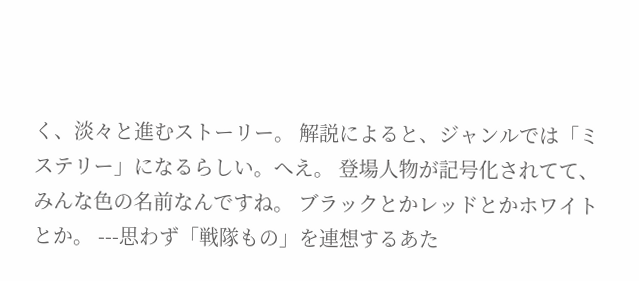く、淡々と進むストーリー。 解説によると、ジャンルでは「ミステリー」になるらしい。へえ。 登場人物が記号化されてて、みんな色の名前なんですね。 ブラックとかレッドとかホワイトとか。 ---思わず「戦隊もの」を連想するあた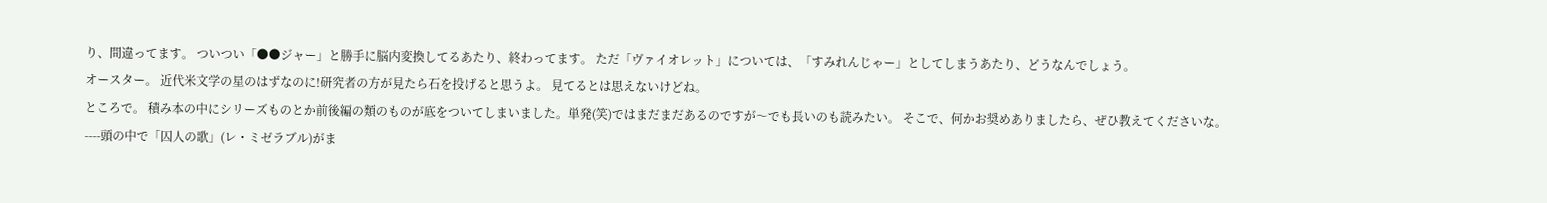り、間違ってます。 ついつい「●●ジャー」と勝手に脳内変換してるあたり、終わってます。 ただ「ヴァイオレット」については、「すみれんじゃー」としてしまうあたり、どうなんでしょう。
オースター。 近代米文学の星のはずなのに!研究者の方が見たら石を投げると思うよ。 見てるとは思えないけどね。
ところで。 積み本の中にシリーズものとか前後編の類のものが底をついてしまいました。単発(笑)ではまだまだあるのですが〜でも長いのも読みたい。 そこで、何かお奨めありましたら、ぜひ教えてくださいな。
----頭の中で「囚人の歌」(レ・ミゼラブル)がま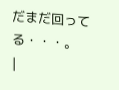だまだ回ってる・・・。
|